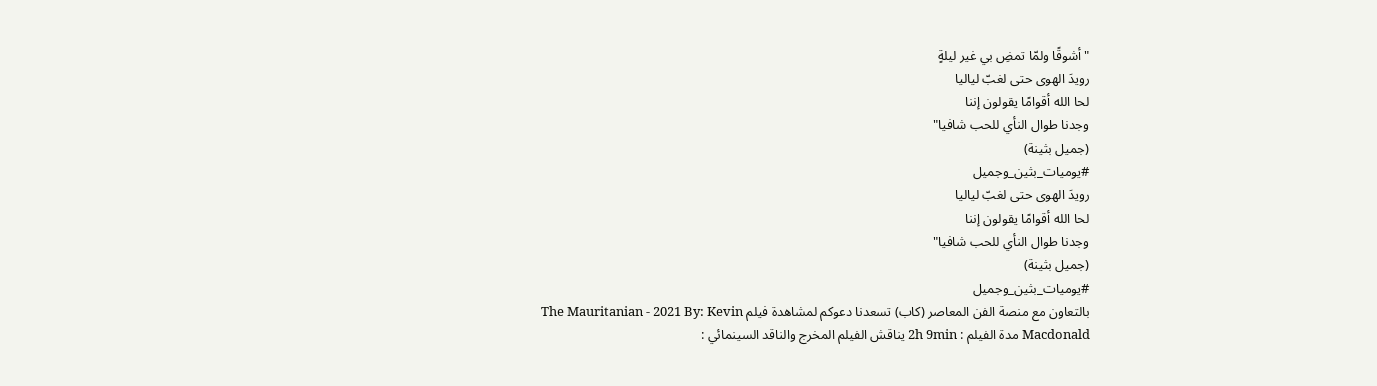"أشوقًا ولمّا تمضِ بي غير ليلةٍ
رويدَ الهوى حتى لغبّ لياليا
لحا الله أقوامًا يقولون إننا
وجدنا طوال النأي للحب شافيا"
(جميل بثينة)
#يوميات_بثين_وجميل
رويدَ الهوى حتى لغبّ لياليا
لحا الله أقوامًا يقولون إننا
وجدنا طوال النأي للحب شافيا"
(جميل بثينة)
#يوميات_بثين_وجميل
بالتعاون مع منصة الفن المعاصر (كاب) تسعدنا دعوكم لمشاهدة فيلم The Mauritanian - 2021 By: Kevin Macdonald مدة الفيلم : 2h 9min يناقش الفيلم المخرج والناقد السينمائي :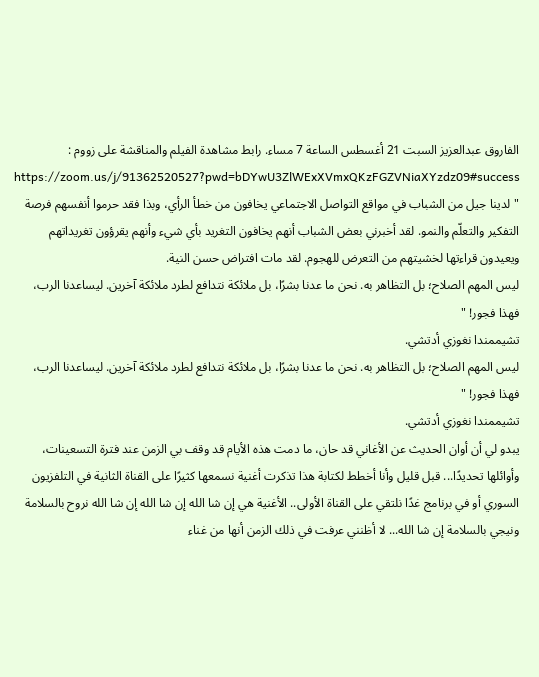الفاروق عبدالعزيز السبت 21 أغسطس الساعة 7 مساء. رابط مشاهدة الفيلم والمناقشة على زووم : https://zoom.us/j/91362520527?pwd=bDYwU3ZlWExXVmxQKzFGZVNiaXYzdz09#success
"لدينا جيل من الشباب في مواقع التواصل الاجتماعي يخافون من خطأ الرأي، وبذا فقد حرموا أنفسهم فرصة التفكير والتعلّم والنمو. لقد أخبرني بعض الشباب أنهم يخافون التغريد بأي شيء وأنهم يقرؤون تغريداتهم ويعيدون قراءتها لخشيتهم من التعرض للهجوم. لقد مات افتراض حسن النية.
ليس المهم الصلاح؛ بل التظاهر به. نحن ما عدنا بشرًا، بل ملائكة نتدافع لطرد ملائكة آخرين. ليساعدنا الرب، فهذا فجور! "
تشيممندا نغوزي أدتشي.
ليس المهم الصلاح؛ بل التظاهر به. نحن ما عدنا بشرًا، بل ملائكة نتدافع لطرد ملائكة آخرين. ليساعدنا الرب، فهذا فجور! "
تشيممندا نغوزي أدتشي.
يبدو لي أن أوان الحديث عن الأغاني قد حان، ما دمت هذه الأيام قد وقف بي الزمن عند فترة التسعينات، وأوائلها تحديدًا... قبل قليل وأنا أخطط لكتابة هذا تذكرت أغنية نسمعها كثيرًا على القناة الثانية في التلفزيون السوري أو في برنامج غدًا نلتقي على القناة الأولى.. الأغنية هي إن شا الله إن شا الله إن شا الله نروح بالسلامة ونيجي بالسلامة إن شا الله... لا أظنني عرفت في ذلك الزمن أنها من غناء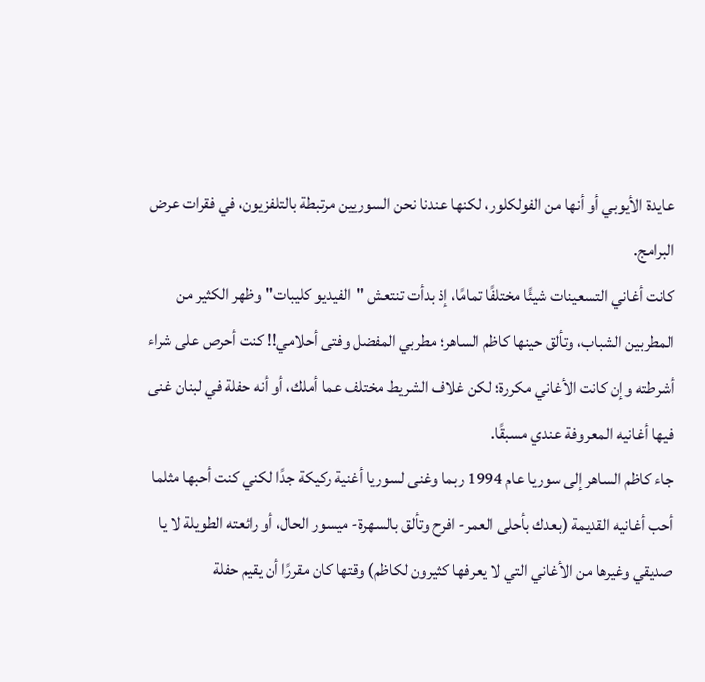عايدة الأيوبي أو أنها من الفولكلور، لكنها عندنا نحن السوريين مرتبطة بالتلفزيون، في فقرات عرض البرامج.
كانت أغاني التسعينات شيئًا مختلفًا تمامًا، إذ بدأت تنتعش "الفيديو كليبات" وظهر الكثير من المطربين الشباب، وتألق حينها كاظم الساهر؛ مطربي المفضل وفتى أحلامي!! كنت أحرص على شراء أشرطته وإن كانت الأغاني مكررة؛ لكن غلاف الشريط مختلف عما أملك، أو أنه حفلة في لبنان غنى فيها أغانيه المعروفة عندي مسبقًا.
جاء كاظم الساهر إلى سوريا عام 1994 ربما وغنى لسوريا أغنية ركيكة جدًا لكني كنت أحبها مثلما أحب أغانيه القديمة (بعدك بأحلى العمر- افرح وتألق بالسهرة- ميسور الحال، أو رائعته الطويلة لا يا صديقي وغيرها من الأغاني التي لا يعرفها كثيرون لكاظم) وقتها كان مقررًا أن يقيم حفلة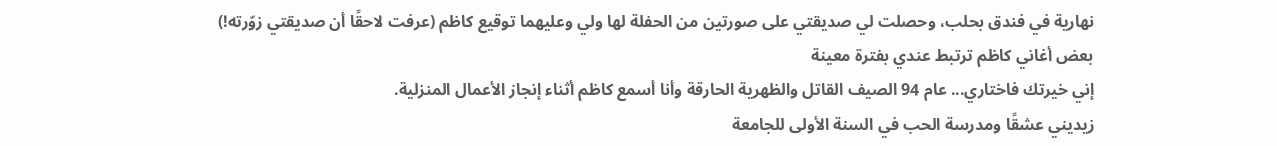نهارية في فندق بحلب، وحصلت لي صديقتي على صورتين من الحفلة لها ولي وعليهما توقيع كاظم (عرفت لاحقًا أن صديقتي زوّرته!)
بعض أغاني كاظم ترتبط عندي بفترة معينة
إني خيرتك فاختاري... عام 94 الصيف القاتل والظهرية الحارقة وأنا أسمع كاظم أثناء إنجاز الأعمال المنزلية.
زيديني عشقًا ومدرسة الحب في السنة الأولى للجامعة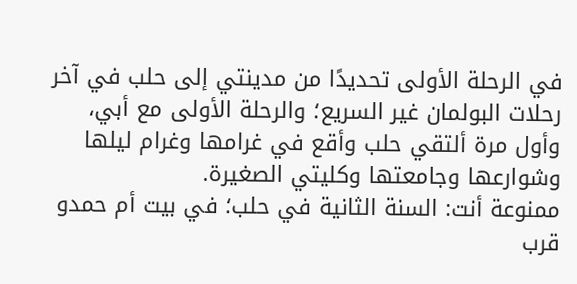في الرحلة الأولى تحديدًا من مدينتي إلى حلب في آخر رحلات البولمان غير السريع؛ والرحلة الأولى مع أبي، وأول مرة ألتقي حلب وأقع في غرامها وغرام ليلها وشوارعها وجامعتها وكليتي الصغيرة.
ممنوعة أنت: السنة الثانية في حلب؛ في بيت أم حمدو قرب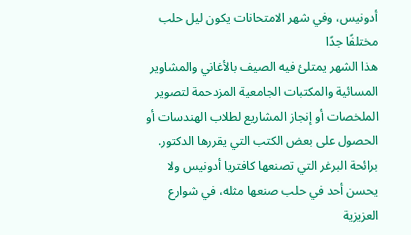أدونيس، وفي شهر الامتحانات يكون ليل حلب مختلفًا جدًا
هذا الشهر يمتلئ فيه الصيف بالأغاني والمشاوير المسائية والمكتبات الجامعية المزدحمة لتصوير الملخصات أو إنجاز المشاريع لطلاب الهندسات أو الحصول على بعض الكتب التي يقررها الدكتور. برائحة البرغر التي تصنعها كافتريا أدونيس ولا يحسن أحد في حلب صنعها مثله، في شوارع العزيزية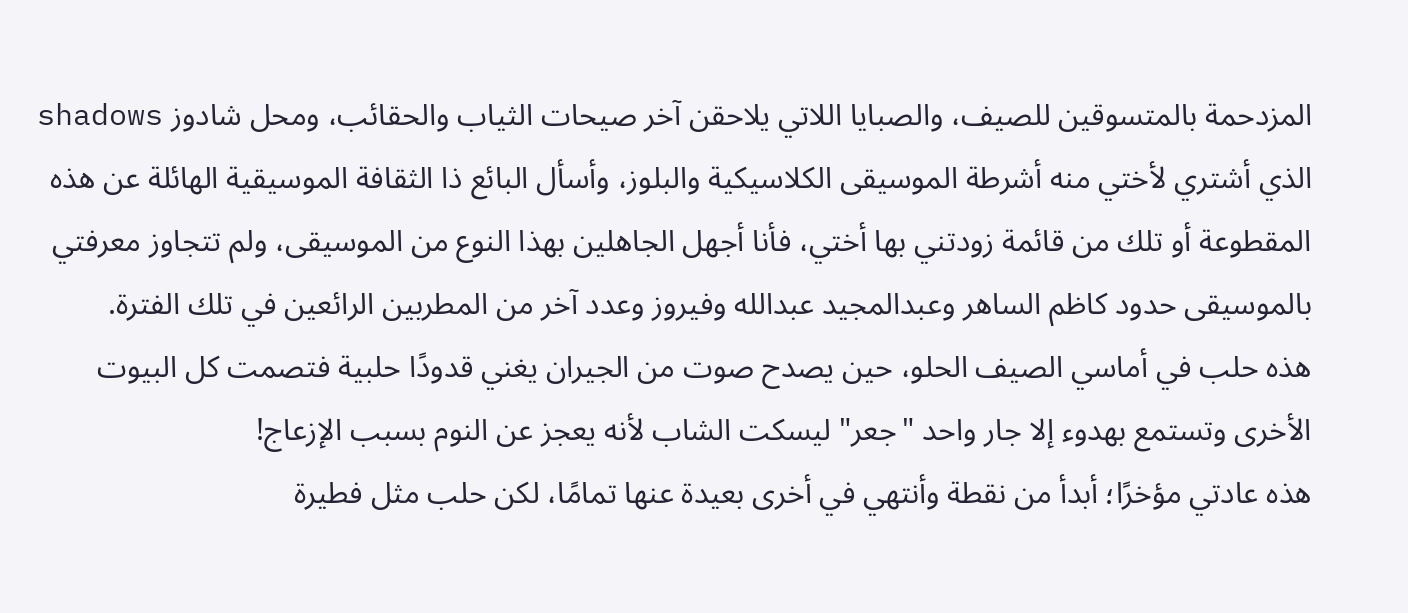المزدحمة بالمتسوقين للصيف، والصبايا اللاتي يلاحقن آخر صيحات الثياب والحقائب، ومحل شادوز shadows الذي أشتري لأختي منه أشرطة الموسيقى الكلاسيكية والبلوز، وأسأل البائع ذا الثقافة الموسيقية الهائلة عن هذه المقطوعة أو تلك من قائمة زودتني بها أختي، فأنا أجهل الجاهلين بهذا النوع من الموسيقى، ولم تتجاوز معرفتي بالموسيقى حدود كاظم الساهر وعبدالمجيد عبدالله وفيروز وعدد آخر من المطربين الرائعين في تلك الفترة.
هذه حلب في أماسي الصيف الحلو، حين يصدح صوت من الجيران يغني قدودًا حلبية فتصمت كل البيوت الأخرى وتستمع بهدوء إلا جار واحد "جعر" ليسكت الشاب لأنه يعجز عن النوم بسبب الإزعاج!
هذه عادتي مؤخرًا؛ أبدأ من نقطة وأنتهي في أخرى بعيدة عنها تمامًا، لكن حلب مثل فطيرة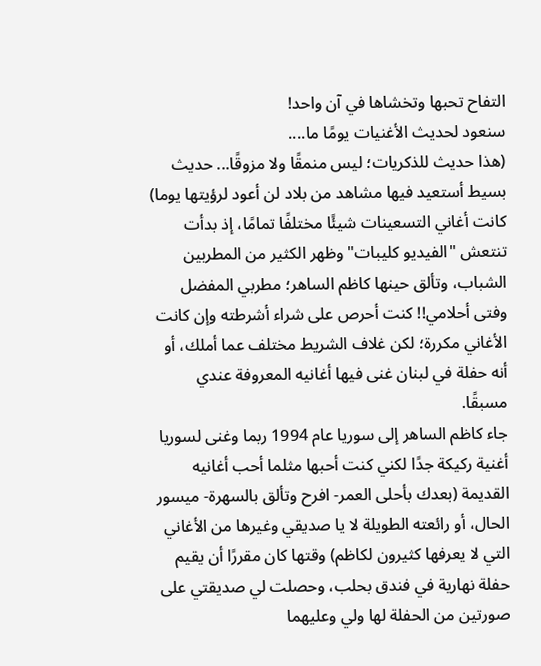التفاح تحبها وتخشاها في آن واحد!
سنعود لحديث الأغنيات يومًا ما....
(هذا حديث للذكريات؛ ليس منمقًا ولا مزوقًا... حديث بسيط أستعيد فيها مشاهد من بلاد لن أعود لرؤيتها يوما)
كانت أغاني التسعينات شيئًا مختلفًا تمامًا، إذ بدأت تنتعش "الفيديو كليبات" وظهر الكثير من المطربين الشباب، وتألق حينها كاظم الساهر؛ مطربي المفضل وفتى أحلامي!! كنت أحرص على شراء أشرطته وإن كانت الأغاني مكررة؛ لكن غلاف الشريط مختلف عما أملك، أو أنه حفلة في لبنان غنى فيها أغانيه المعروفة عندي مسبقًا.
جاء كاظم الساهر إلى سوريا عام 1994 ربما وغنى لسوريا أغنية ركيكة جدًا لكني كنت أحبها مثلما أحب أغانيه القديمة (بعدك بأحلى العمر- افرح وتألق بالسهرة- ميسور الحال، أو رائعته الطويلة لا يا صديقي وغيرها من الأغاني التي لا يعرفها كثيرون لكاظم) وقتها كان مقررًا أن يقيم حفلة نهارية في فندق بحلب، وحصلت لي صديقتي على صورتين من الحفلة لها ولي وعليهما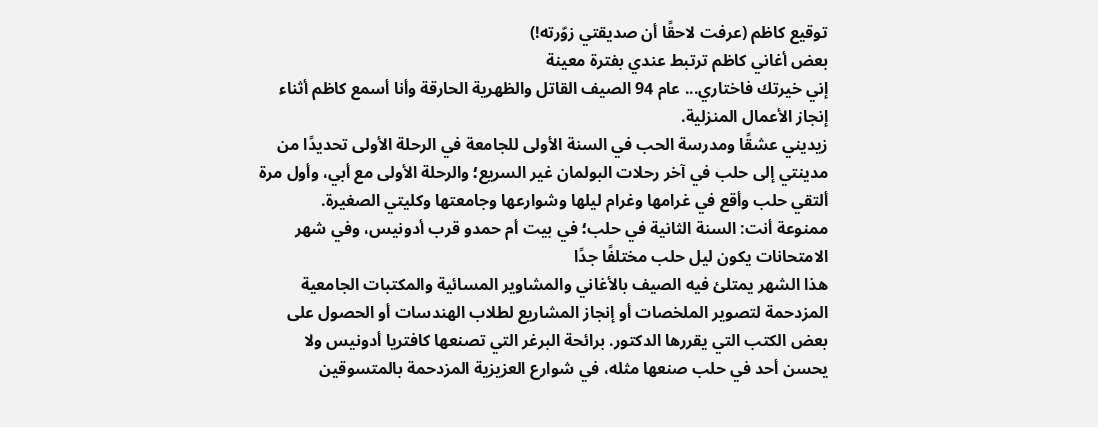توقيع كاظم (عرفت لاحقًا أن صديقتي زوّرته!)
بعض أغاني كاظم ترتبط عندي بفترة معينة
إني خيرتك فاختاري... عام 94 الصيف القاتل والظهرية الحارقة وأنا أسمع كاظم أثناء إنجاز الأعمال المنزلية.
زيديني عشقًا ومدرسة الحب في السنة الأولى للجامعة في الرحلة الأولى تحديدًا من مدينتي إلى حلب في آخر رحلات البولمان غير السريع؛ والرحلة الأولى مع أبي، وأول مرة ألتقي حلب وأقع في غرامها وغرام ليلها وشوارعها وجامعتها وكليتي الصغيرة.
ممنوعة أنت: السنة الثانية في حلب؛ في بيت أم حمدو قرب أدونيس، وفي شهر الامتحانات يكون ليل حلب مختلفًا جدًا
هذا الشهر يمتلئ فيه الصيف بالأغاني والمشاوير المسائية والمكتبات الجامعية المزدحمة لتصوير الملخصات أو إنجاز المشاريع لطلاب الهندسات أو الحصول على بعض الكتب التي يقررها الدكتور. برائحة البرغر التي تصنعها كافتريا أدونيس ولا يحسن أحد في حلب صنعها مثله، في شوارع العزيزية المزدحمة بالمتسوقين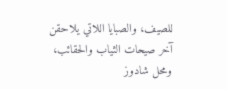للصيف، والصبايا اللاتي يلاحقن آخر صيحات الثياب والحقائب، ومحل شادوز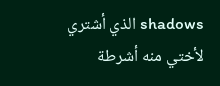shadows الذي أشتري لأختي منه أشرطة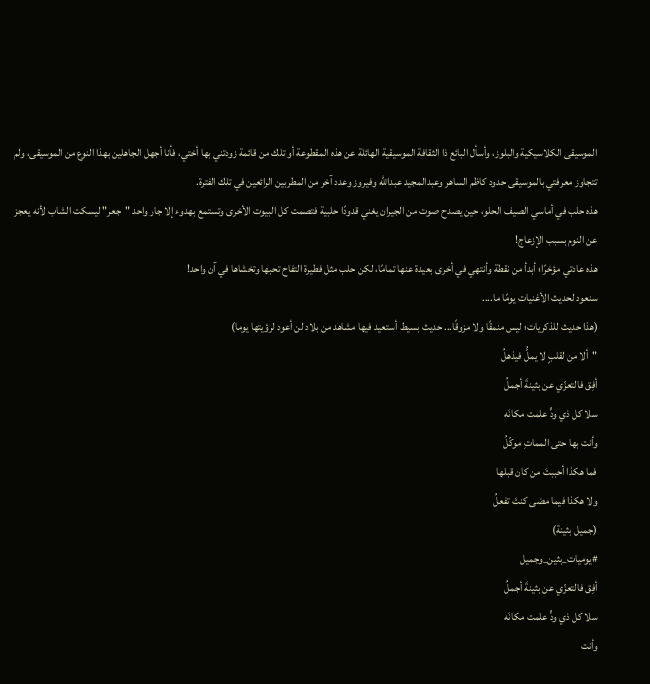الموسيقى الكلاسيكية والبلوز، وأسأل البائع ذا الثقافة الموسيقية الهائلة عن هذه المقطوعة أو تلك من قائمة زودتني بها أختي، فأنا أجهل الجاهلين بهذا النوع من الموسيقى، ولم تتجاوز معرفتي بالموسيقى حدود كاظم الساهر وعبدالمجيد عبدالله وفيروز وعدد آخر من المطربين الرائعين في تلك الفترة.
هذه حلب في أماسي الصيف الحلو، حين يصدح صوت من الجيران يغني قدودًا حلبية فتصمت كل البيوت الأخرى وتستمع بهدوء إلا جار واحد "جعر" ليسكت الشاب لأنه يعجز عن النوم بسبب الإزعاج!
هذه عادتي مؤخرًا؛ أبدأ من نقطة وأنتهي في أخرى بعيدة عنها تمامًا، لكن حلب مثل فطيرة التفاح تحبها وتخشاها في آن واحد!
سنعود لحديث الأغنيات يومًا ما....
(هذا حديث للذكريات؛ ليس منمقًا ولا مزوقًا... حديث بسيط أستعيد فيها مشاهد من بلاد لن أعود لرؤيتها يوما)
"ألا من لقلبٍ لا يملُّ فيذهلُ
أفِق فالتعزّي عن بثينةَ أجملُ
سلا كل ذي ودٍّ علمت مكانَه
وأنت بها حتى المماتِ موكّلُ
فما هكذا أحببتَ من كان قبلها
ولا هكذا فيما مضى كنتَ تفعلُ
(جميل بثينة)
#يوميات_بثين_وجميل
أفِق فالتعزّي عن بثينةَ أجملُ
سلا كل ذي ودٍّ علمت مكانَه
وأنت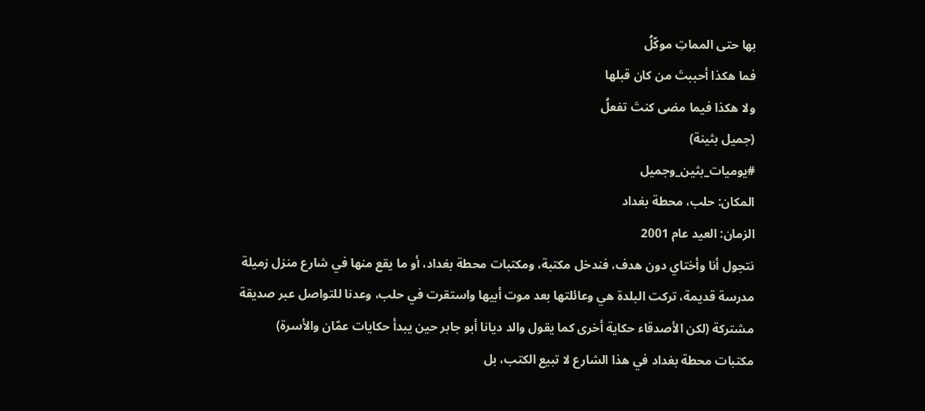بها حتى المماتِ موكّلُ
فما هكذا أحببتَ من كان قبلها
ولا هكذا فيما مضى كنتَ تفعلُ
(جميل بثينة)
#يوميات_بثين_وجميل
المكان: حلب، محطة بغداد
الزمان: العيد عام 2001
نتجول أنا وأختاي دون هدف، فندخل مكتبة، ومكتبات محطة بغداد، أو ما يقع منها في شارع منزل زميلة مدرسة قديمة، تركت البلدة هي وعائلتها بعد موت أبيها واستقرت في حلب، وعدنا للتواصل عبر صديقة مشتركة (لكن الأصدقاء حكاية أخرى كما يقول والد ديانا أبو جابر حين يبدأ حكايات عمّان والأسرة)
مكتبات محطة بغداد في هذا الشارع لا تبيع الكتب، بل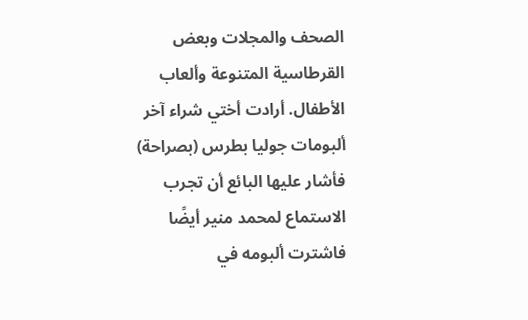الصحف والمجلات وبعض القرطاسية المتنوعة وألعاب الأطفال. أرادت أختي شراء آخر ألبومات جوليا بطرس (بصراحة) فأشار عليها البائع أن تجرب الاستماع لمحمد منير أيضًا فاشترت ألبومه في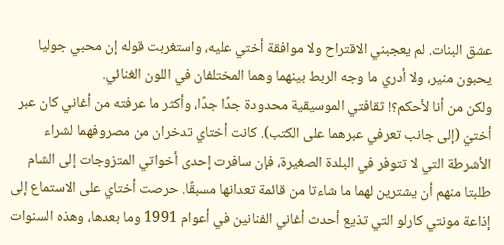عشق البنات. لم يعجبني الاقتراح ولا موافقة أختي عليه، واستغربت قوله إن محبي جوليا يحبون منير، ولا أدري ما وجه الربط بينهما وهما المختلفان في اللون الغنائي.
ولكن من أنا لأحكم؟! ثقافتي الموسيقية محدودة جدًا جدًا، وأكثر ما عرفته من أغاني كان عبر أختيّ (إلى جانب تعرفي عبرهما على الكتب). كانت أختاي تدخران من مصروفهما لشراء الأشرطة التي لا تتوفر في البلدة الصغيرة، فإن سافرت إحدى أخواتي المتزوجات إلى الشام طلبتا منهم أن يشترين لهما ما شاءتا من قائمة تعدانها مسبقًا. حرصت أختاي على الاستماع إلى إذاعة مونتي كارلو التي تذيع أحدث أغاني الفنانين في أعوام 1991 وما بعدها، وهذه السنوات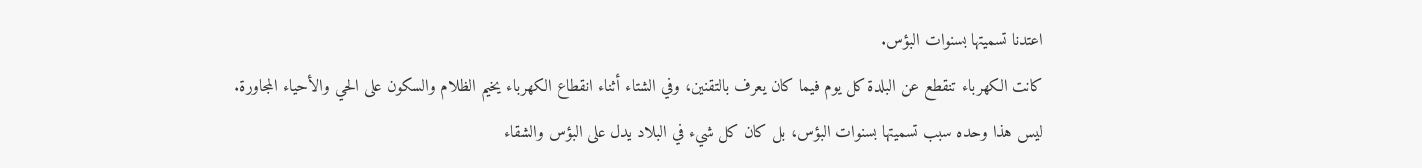اعتدنا تسميتها بسنوات البؤس.
كانت الكهرباء تنقطع عن البلدة كل يوم فيما كان يعرف بالتقنين، وفي الشتاء أثناء انقطاع الكهرباء يخيم الظلام والسكون على الحي والأحياء المجاورة.
ليس هذا وحده سبب تسميتها بسنوات البؤس، بل كان كل شيء في البلاد يدل على البؤس والشقاء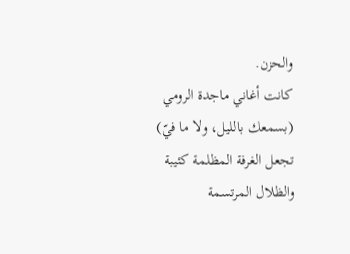والحزن.
كانت أغاني ماجدة الرومي (بسمعك بالليل، ولا ما فيّ) تجعل الغرفة المظلمة كئيبة والظلال المرتسمة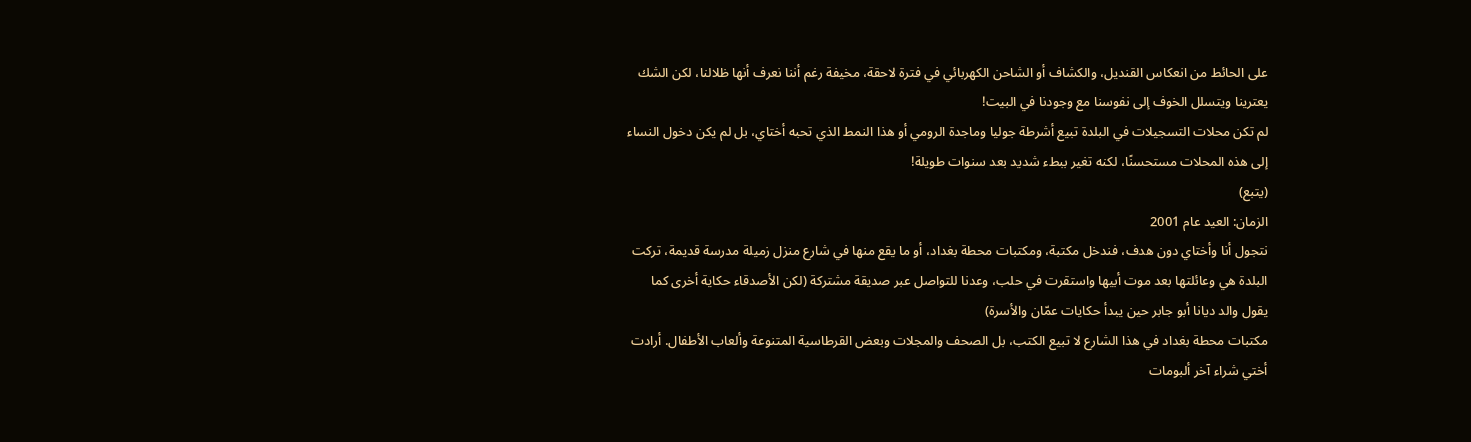على الحائط من انعكاس القنديل، والكشاف أو الشاحن الكهربائي في فترة لاحقة، مخيفة رغم أننا نعرف أنها ظلالنا، لكن الشك يعترينا ويتسلل الخوف إلى نفوسنا مع وجودنا في البيت!
لم تكن محلات التسجيلات في البلدة تبيع أشرطة جوليا وماجدة الرومي أو هذا النمط الذي تحبه أختاي، بل لم يكن دخول النساء إلى هذه المحلات مستحسنًا، لكنه تغير ببطء شديد بعد سنوات طويلة!
(يتبع)
الزمان: العيد عام 2001
نتجول أنا وأختاي دون هدف، فندخل مكتبة، ومكتبات محطة بغداد، أو ما يقع منها في شارع منزل زميلة مدرسة قديمة، تركت البلدة هي وعائلتها بعد موت أبيها واستقرت في حلب، وعدنا للتواصل عبر صديقة مشتركة (لكن الأصدقاء حكاية أخرى كما يقول والد ديانا أبو جابر حين يبدأ حكايات عمّان والأسرة)
مكتبات محطة بغداد في هذا الشارع لا تبيع الكتب، بل الصحف والمجلات وبعض القرطاسية المتنوعة وألعاب الأطفال. أرادت أختي شراء آخر ألبومات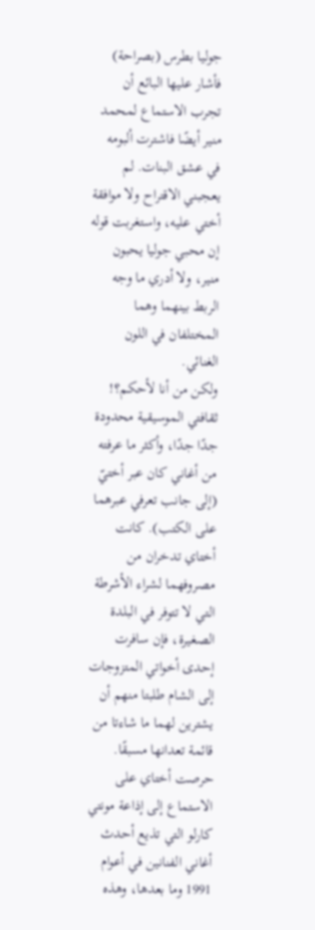جوليا بطرس (بصراحة) فأشار عليها البائع أن تجرب الاستماع لمحمد منير أيضًا فاشترت ألبومه في عشق البنات. لم يعجبني الاقتراح ولا موافقة أختي عليه، واستغربت قوله إن محبي جوليا يحبون منير، ولا أدري ما وجه الربط بينهما وهما المختلفان في اللون الغنائي.
ولكن من أنا لأحكم؟! ثقافتي الموسيقية محدودة جدًا جدًا، وأكثر ما عرفته من أغاني كان عبر أختيّ (إلى جانب تعرفي عبرهما على الكتب). كانت أختاي تدخران من مصروفهما لشراء الأشرطة التي لا تتوفر في البلدة الصغيرة، فإن سافرت إحدى أخواتي المتزوجات إلى الشام طلبتا منهم أن يشترين لهما ما شاءتا من قائمة تعدانها مسبقًا. حرصت أختاي على الاستماع إلى إذاعة مونتي كارلو التي تذيع أحدث أغاني الفنانين في أعوام 1991 وما بعدها، وهذه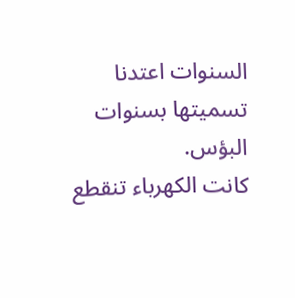السنوات اعتدنا تسميتها بسنوات البؤس.
كانت الكهرباء تنقطع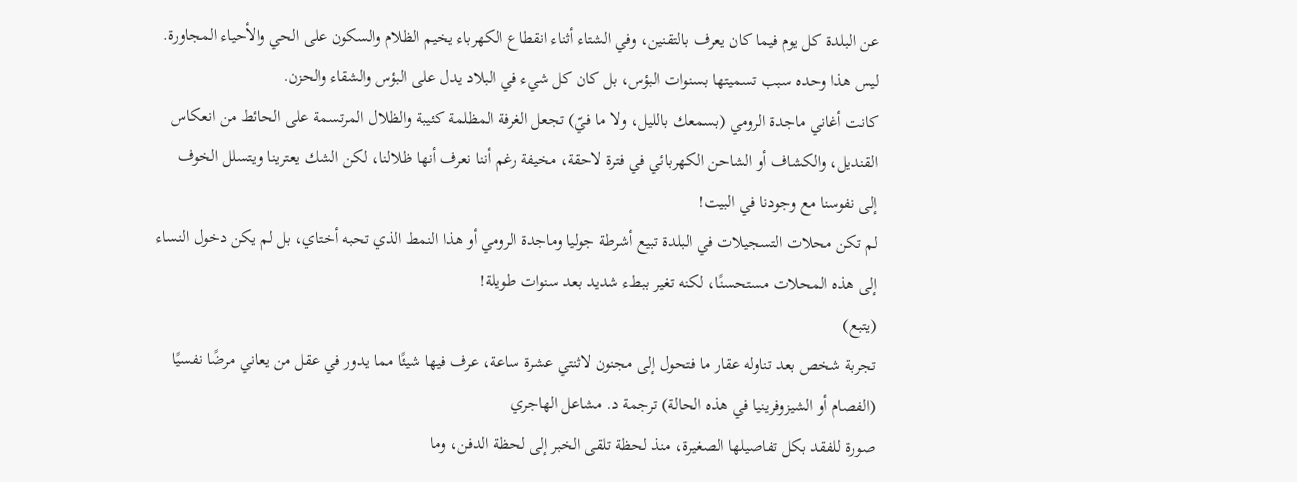عن البلدة كل يوم فيما كان يعرف بالتقنين، وفي الشتاء أثناء انقطاع الكهرباء يخيم الظلام والسكون على الحي والأحياء المجاورة.
ليس هذا وحده سبب تسميتها بسنوات البؤس، بل كان كل شيء في البلاد يدل على البؤس والشقاء والحزن.
كانت أغاني ماجدة الرومي (بسمعك بالليل، ولا ما فيّ) تجعل الغرفة المظلمة كئيبة والظلال المرتسمة على الحائط من انعكاس القنديل، والكشاف أو الشاحن الكهربائي في فترة لاحقة، مخيفة رغم أننا نعرف أنها ظلالنا، لكن الشك يعترينا ويتسلل الخوف إلى نفوسنا مع وجودنا في البيت!
لم تكن محلات التسجيلات في البلدة تبيع أشرطة جوليا وماجدة الرومي أو هذا النمط الذي تحبه أختاي، بل لم يكن دخول النساء إلى هذه المحلات مستحسنًا، لكنه تغير ببطء شديد بعد سنوات طويلة!
(يتبع)
تجربة شخص بعد تناوله عقار ما فتحول إلى مجنون لاثنتي عشرة ساعة، عرف فيها شيئًا مما يدور في عقل من يعاني مرضًا نفسيًا (الفصام أو الشيزوفرينيا في هذه الحالة) ترجمة د. مشاعل الهاجري
صورة للفقد بكل تفاصيلها الصغيرة، منذ لحظة تلقى الخبر إلى لحظة الدفن، وما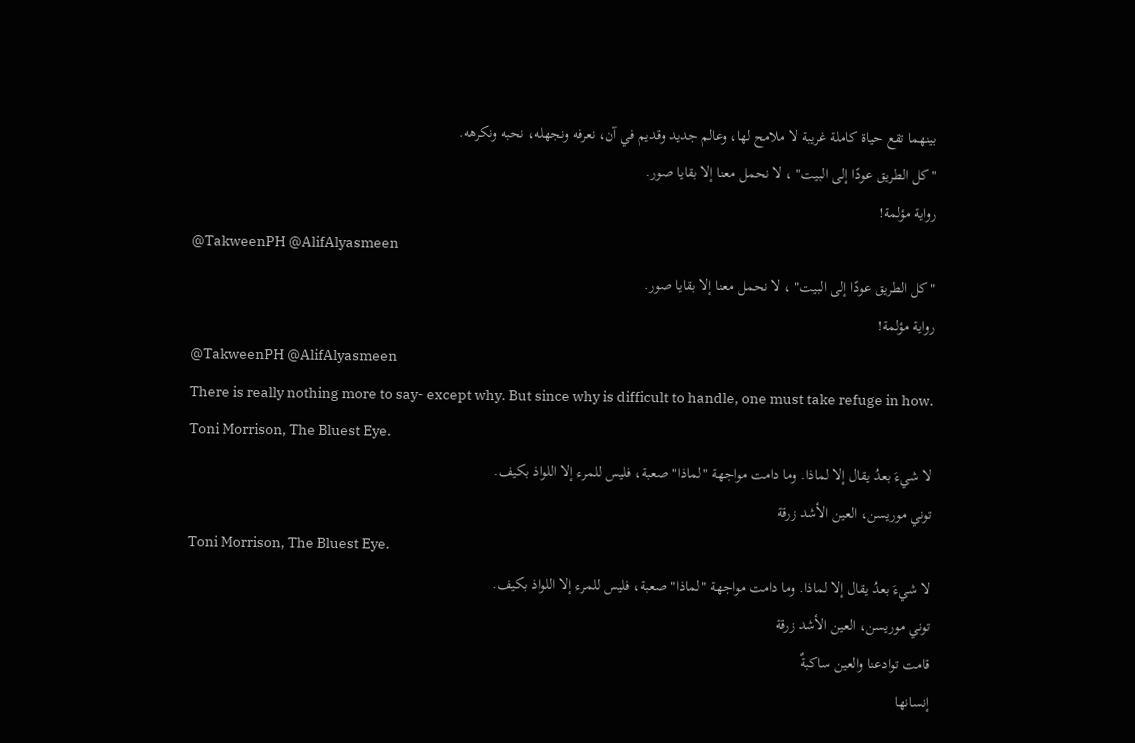بينهما تقع حياة كاملة غريبة لا ملامح لها، وعالم جديد وقديم في آن، نعرفه ونجهله، نحبه ونكرهه.
"كل الطريق عودًا إلى البيت" ، لا نحمل معنا إلا بقايا صور.
رواية مؤلمة!
@TakweenPH @AlifAlyasmeen
"كل الطريق عودًا إلى البيت" ، لا نحمل معنا إلا بقايا صور.
رواية مؤلمة!
@TakweenPH @AlifAlyasmeen
There is really nothing more to say- except why. But since why is difficult to handle, one must take refuge in how.
Toni Morrison, The Bluest Eye.
لا شيءَ بعدُ يقال إلا لماذا. وما دامت مواجهة "لماذا" صعبة، فليس للمرء إلا اللواذ بكيف.
توني موريسن، العين الأشد زرقة
Toni Morrison, The Bluest Eye.
لا شيءَ بعدُ يقال إلا لماذا. وما دامت مواجهة "لماذا" صعبة، فليس للمرء إلا اللواذ بكيف.
توني موريسن، العين الأشد زرقة
قامت توادعنا والعين ساكبةٌ
إنسانها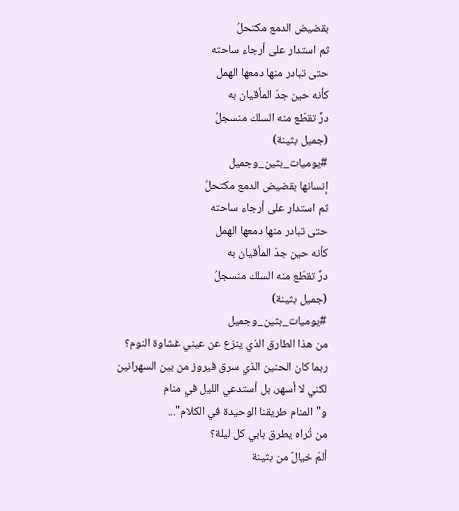بقضيض الدمع مكتحلُ
ثم استدار على أرجاء ساحته
حتى تبادر منها دمعها الهمل
كأنه حين جدّ المأقيان به
درٌّ تقطّع منه السلك منسجلُ
(جميل بثينة)
#يوميات_بثين_وجميل
إنسانها بقضيض الدمع مكتحلُ
ثم استدار على أرجاء ساحته
حتى تبادر منها دمعها الهمل
كأنه حين جدّ المأقيان به
درٌّ تقطّع منه السلك منسجلُ
(جميل بثينة)
#يوميات_بثين_وجميل
من هذا الطارق الذي ينزع عن عيني غشاوة النوم؟
ربما كان الحنين الذي سرق فيروز من بين السهرانين
لكني لا أسهر، بل أستدعي الليل في منام
و"المنام طريقنا الوحيدة في الكلام"...
من تُراه يطرق بابي كل ليلة؟
ألمّ خيالٌ من بثينة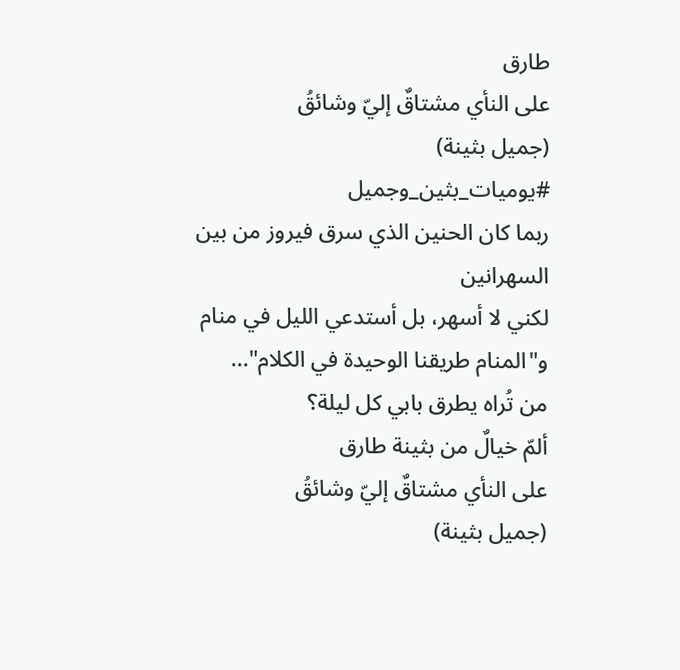طارق
على النأي مشتاقٌ إليّ وشائقُ
(جميل بثينة)
#يوميات_بثين_وجميل
ربما كان الحنين الذي سرق فيروز من بين السهرانين
لكني لا أسهر، بل أستدعي الليل في منام
و"المنام طريقنا الوحيدة في الكلام"...
من تُراه يطرق بابي كل ليلة؟
ألمّ خيالٌ من بثينة طارق
على النأي مشتاقٌ إليّ وشائقُ
(جميل بثينة)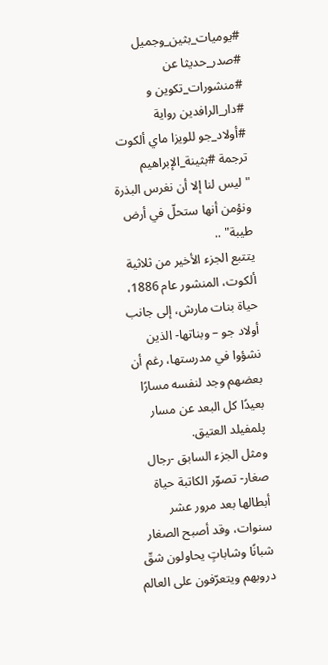#يوميات_بثين_وجميل
#صدر_حديثا عن #منشورات_تكوين و #دار_الرافدين رواية #أولاد_جو للويزا ماي ألكوت ترجمة #بثينة_الإبراهيم
"ليس لنا إلا أن نغرس البذرة ونؤمن أنها ستحلّ في أرض طيبة" ..
يتتبع الجزء الأخير من ثلاثية ألكوت، المنشور عام 1886، حياة بنات مارش، إلى جانب أولاد جو – وبناتها- الذين نشؤوا في مدرستها، رغم أن بعضهم وجد لنفسه مسارًا بعيدًا كل البعد عن مسار پلمفيلد العتيق.
ومثل الجزء السابق -رجال صغار- تصوّر الكاتبة حياة أبطالها بعد مرور عشر سنوات، وقد أصبح الصغار شبانًا وشاباتٍ يحاولون شقّ دروبهم ويتعرّفون على العالم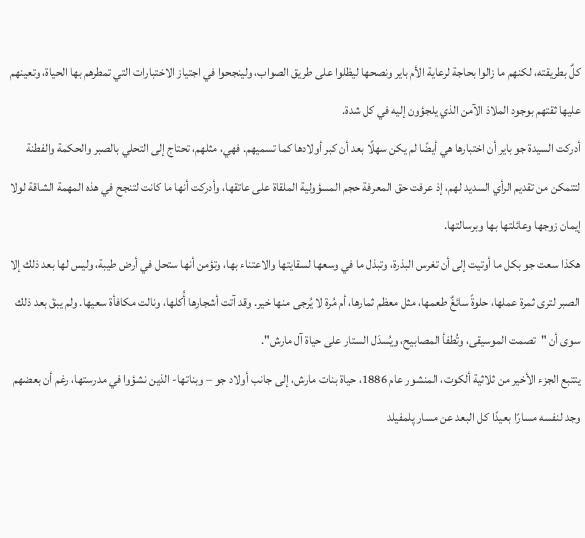كلٌ بطريقته، لكنهم ما زالوا بحاجة لرعاية الأم باير ونصحها ليظلوا على طريق الصواب، ولينجحوا في اجتياز الاختبارات التي تمطرهم بها الحياة، وتعينهم عليها ثقتهم بوجود الملاذ الآمن الذي يلجؤون إليه في كل شدة.
أدركت السيدة جو باير أن اختبارها هي أيضًا لم يكن سهلًا بعد أن كبر أولادها كما تسميهم. فهي، مثلهم، تحتاج إلى التحلي بالصبر والحكمة والفطنة لتتمكن من تقديم الرأي السديد لهم، إذ عرفت حق المعرفة حجم المسؤولية الملقاة على عاتقها، وأدركت أنها ما كانت لتنجح في هذه المهمة الشاقة لولا إيمان زوجها وعائلتها بها وبرسالتها.
هكذا سعت جو بكل ما أوتيت إلى أن تغرس البذرة، وتبذل ما في وسعها لسقايتها والاعتناء بها، وتؤمن أنها ستحل في أرض طيبة، وليس لها بعد ذلك إلا الصبر لترى ثمرة عملها، حلوةً سائغٌ طعمها، مثل معظم ثمارها، أم مُرة لا يُرجى منها خير. وقد آتت أشجارها أُكلها، ونالت مكافأة سعيها. ولم يبقَ بعد ذلك سوى أن "تصمت الموسيقى، وتُطفأ المصابيح، ويُسدَل الستار على حياة آل مارش".
يتتبع الجزء الأخير من ثلاثية ألكوت، المنشور عام 1886، حياة بنات مارش، إلى جانب أولاد جو – وبناتها- الذين نشؤوا في مدرستها، رغم أن بعضهم وجد لنفسه مسارًا بعيدًا كل البعد عن مسار پلمفيلد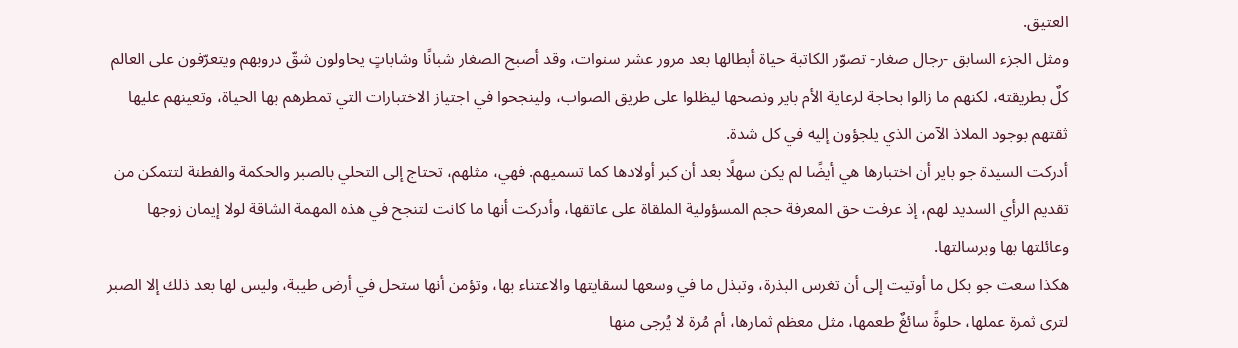العتيق.
ومثل الجزء السابق -رجال صغار- تصوّر الكاتبة حياة أبطالها بعد مرور عشر سنوات، وقد أصبح الصغار شبانًا وشاباتٍ يحاولون شقّ دروبهم ويتعرّفون على العالم كلٌ بطريقته، لكنهم ما زالوا بحاجة لرعاية الأم باير ونصحها ليظلوا على طريق الصواب، ولينجحوا في اجتياز الاختبارات التي تمطرهم بها الحياة، وتعينهم عليها ثقتهم بوجود الملاذ الآمن الذي يلجؤون إليه في كل شدة.
أدركت السيدة جو باير أن اختبارها هي أيضًا لم يكن سهلًا بعد أن كبر أولادها كما تسميهم. فهي، مثلهم، تحتاج إلى التحلي بالصبر والحكمة والفطنة لتتمكن من تقديم الرأي السديد لهم، إذ عرفت حق المعرفة حجم المسؤولية الملقاة على عاتقها، وأدركت أنها ما كانت لتنجح في هذه المهمة الشاقة لولا إيمان زوجها وعائلتها بها وبرسالتها.
هكذا سعت جو بكل ما أوتيت إلى أن تغرس البذرة، وتبذل ما في وسعها لسقايتها والاعتناء بها، وتؤمن أنها ستحل في أرض طيبة، وليس لها بعد ذلك إلا الصبر لترى ثمرة عملها، حلوةً سائغٌ طعمها، مثل معظم ثمارها، أم مُرة لا يُرجى منها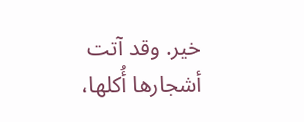خير. وقد آتت أشجارها أُكلها،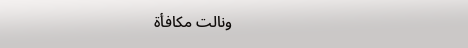ونالت مكافأة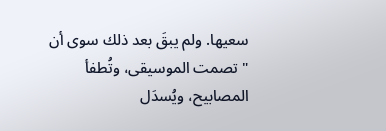سعيها. ولم يبقَ بعد ذلك سوى أن "تصمت الموسيقى، وتُطفأ المصابيح، ويُسدَل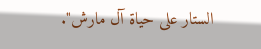الستار على حياة آل مارش".